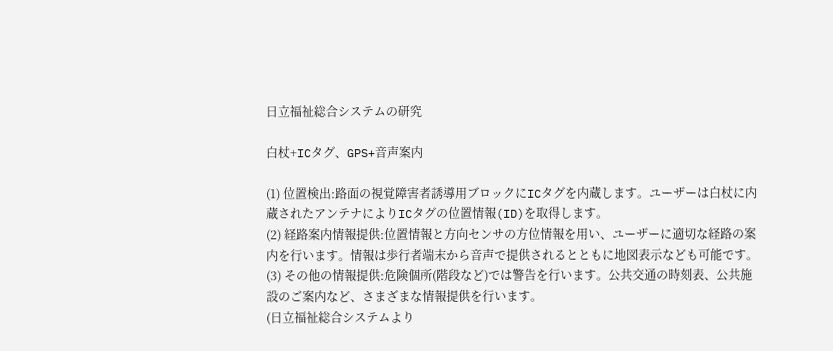日立福祉総合システムの研究

白杖+ICタグ、GPS+音声案内

(1) 位置検出:路面の視覚障害者誘導用ブロックにICタグを内蔵します。ユーザーは白杖に内蔵されたアンテナによりICタグの位置情報(ID)を取得します。
(2) 経路案内情報提供:位置情報と方向センサの方位情報を用い、ユーザーに適切な経路の案内を行います。情報は歩行者端末から音声で提供されるとともに地図表示なども可能です。
(3) その他の情報提供:危険個所(階段など)では警告を行います。公共交通の時刻表、公共施設のご案内など、さまざまな情報提供を行います。
(日立福祉総合システムより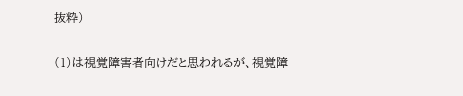抜粋)

(1)は視覚障害者向けだと思われるが、視覚障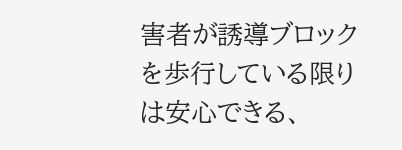害者が誘導ブロックを歩行している限りは安心できる、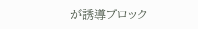が誘導ブロック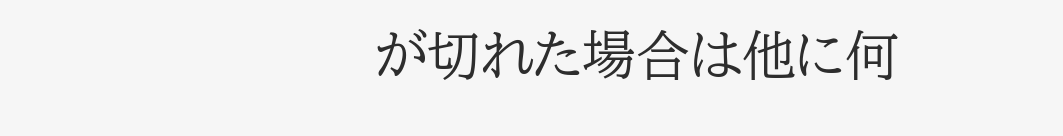が切れた場合は他に何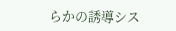らかの誘導シス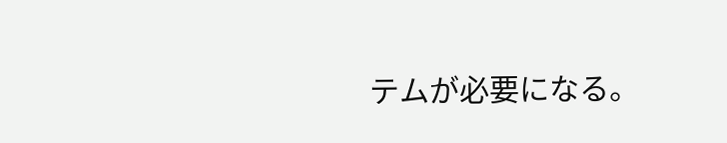テムが必要になる。